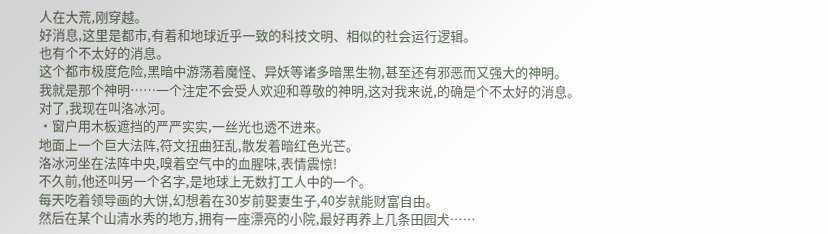人在大荒,刚穿越。
好消息,这里是都市,有着和地球近乎一致的科技文明、相似的社会运行逻辑。
也有个不太好的消息。
这个都市极度危险,黑暗中游荡着魔怪、异妖等诸多暗黑生物,甚至还有邪恶而又强大的神明。
我就是那个神明……一个注定不会受人欢迎和尊敬的神明,这对我来说,的确是个不太好的消息。
对了,我现在叫洛冰河。
·窗户用木板遮挡的严严实实,一丝光也透不进来。
地面上一个巨大法阵,符文扭曲狂乱,散发着暗红色光芒。
洛冰河坐在法阵中央,嗅着空气中的血腥味,表情震惊!
不久前,他还叫另一个名字,是地球上无数打工人中的一个。
每天吃着领导画的大饼,幻想着在30岁前娶妻生子,40岁就能财富自由。
然后在某个山清水秀的地方,拥有一座漂亮的小院,最好再养上几条田园犬……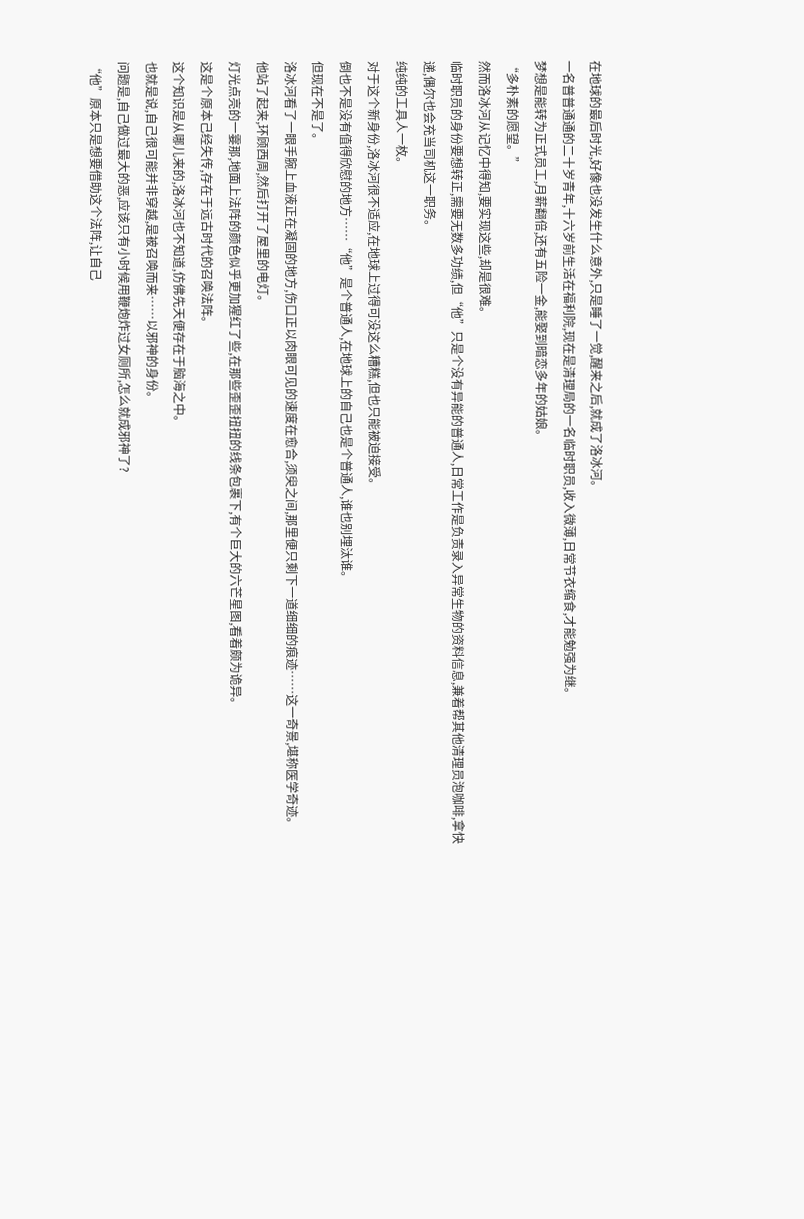在地球的最后时光,好像也没发生什么意外,只是睡了一觉,醒来之后,就成了洛冰河。
一名普普通通的二十岁青年,十六岁前生活在福利院,现在是清理局的一名临时职员,收入微薄,日常节衣缩食,才能勉强为继。
梦想是能转为正式员工,月薪翻倍,还有五险一金,能娶到暗恋多年的姑娘。
“多朴素的愿望。”
然而洛冰河从记忆中得知,要实现这些,却是很难。
临时职员的身份要想转正,需要无数多功绩,但“他”只是个没有异能的普通人,日常工作是负责录入异常生物的资料信息,兼着帮其他清理员泡咖啡,拿快递,偶尔也会充当司机这一职务。
纯纯的工具人一枚。
对于这个新身份,洛冰河很不适应,在地球上过得可没这么糟糕,但也只能被迫接受。
倒也不是没有值得欣慰的地方……“他”是个普通人,在地球上的自己也是个普通人,谁也别埋汰谁。
但现在不是了。
洛冰河看了一眼手腕上血液正在凝固的地方,伤口正以肉眼可见的速度在愈合,须臾之间,那里便只剩下一道细细的痕迹……这一奇景,堪称医学奇迹。
他站了起来,环顾西周,然后打开了屋里的电灯。
灯光点亮的一霎那,地面上法阵的颜色似乎更加猩红了些,在那些歪歪扭扭的线条包裹下,有个巨大的六芒星图,看着颇为诡异。
这是个原本己经失传,存在于远古时代的召唤法阵。
这个知识是从哪儿来的,洛冰河也不知道,仿佛先天便存在于脑海之中。
也就是说,自己很可能并非穿越,是被召唤而来……以邪神的身份。
问题是,自己做过最大的恶,应该只有小时候用鞭炮炸过女厕所,怎么就成邪神了?
“他”原本只是想要借助这个法阵,让自己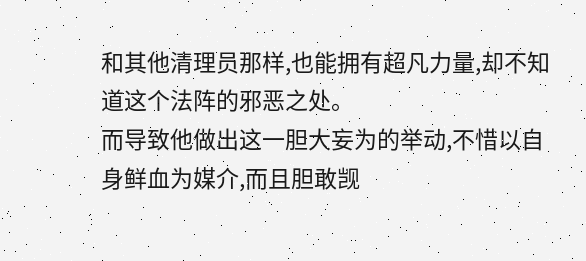和其他清理员那样,也能拥有超凡力量,却不知道这个法阵的邪恶之处。
而导致他做出这一胆大妄为的举动,不惜以自身鲜血为媒介,而且胆敢觊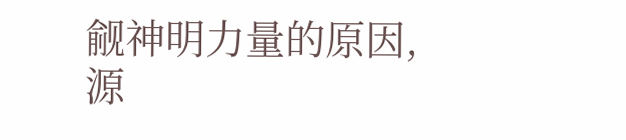觎神明力量的原因,源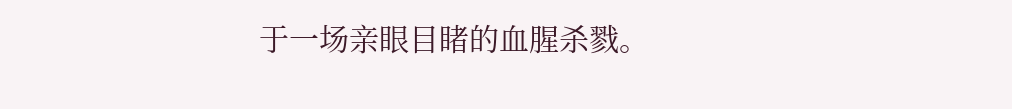于一场亲眼目睹的血腥杀戮。